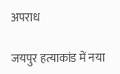अपराध

जयपुर हत्याकांड में नया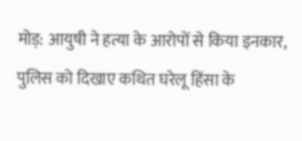मोड़: आयुषी ने हत्या के आरोपों से किया इनकार, पुलिस को दिखाए कथित घरेलू हिंसा के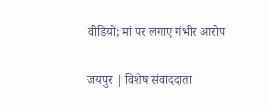वीडियो; मां पर लगाए गंभीर आरोप

जयपुर | विशेष संवाददाता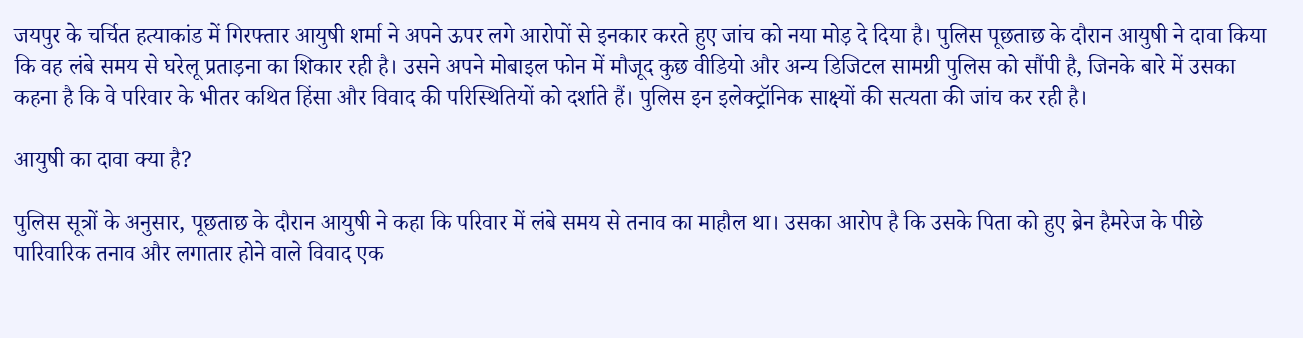जयपुर के चर्चित हत्याकांड में गिरफ्तार आयुषी शर्मा ने अपने ऊपर लगे आरोपों से इनकार करते हुए जांच को नया मोड़ दे दिया है। पुलिस पूछताछ के दौरान आयुषी ने दावा किया कि वह लंबे समय से घरेलू प्रताड़ना का शिकार रही है। उसने अपने मोबाइल फोन में मौजूद कुछ वीडियो और अन्य डिजिटल सामग्री पुलिस को सौंपी है, जिनके बारे में उसका कहना है कि वे परिवार के भीतर कथित हिंसा और विवाद की परिस्थितियों को दर्शाते हैं। पुलिस इन इलेक्ट्रॉनिक साक्ष्यों की सत्यता की जांच कर रही है।

आयुषी का दावा क्या है?

पुलिस सूत्रों के अनुसार, पूछताछ के दौरान आयुषी ने कहा कि परिवार में लंबे समय से तनाव का माहौल था। उसका आरोप है कि उसके पिता को हुए ब्रेन हैमरेज के पीछे पारिवारिक तनाव और लगातार होने वाले विवाद एक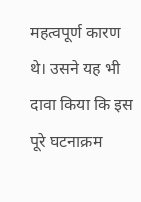महत्वपूर्ण कारण थे। उसने यह भी दावा किया कि इस पूरे घटनाक्रम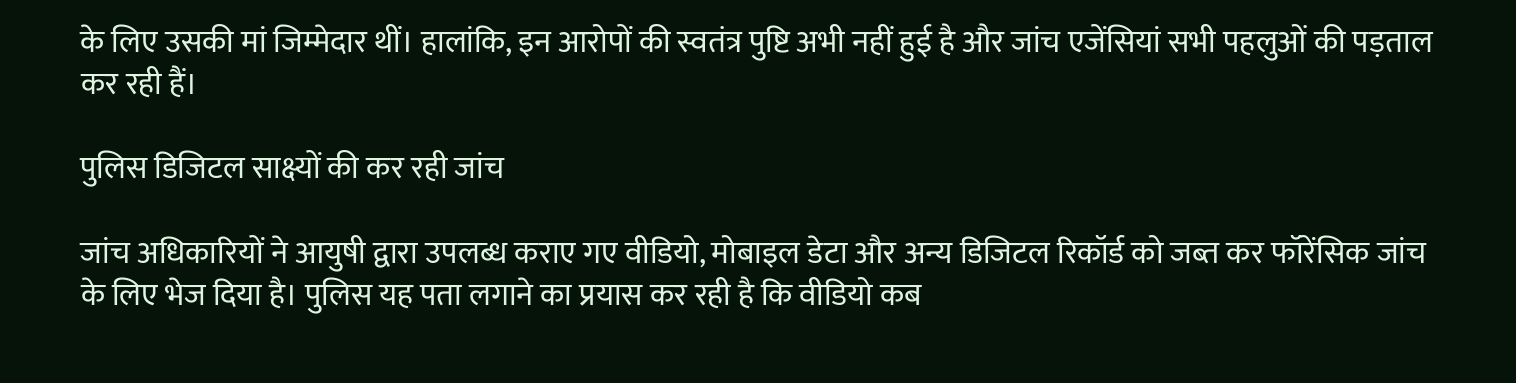के लिए उसकी मां जिम्मेदार थीं। हालांकि, इन आरोपों की स्वतंत्र पुष्टि अभी नहीं हुई है और जांच एजेंसियां सभी पहलुओं की पड़ताल कर रही हैं।

पुलिस डिजिटल साक्ष्यों की कर रही जांच

जांच अधिकारियों ने आयुषी द्वारा उपलब्ध कराए गए वीडियो, मोबाइल डेटा और अन्य डिजिटल रिकॉर्ड को जब्त कर फॉरेंसिक जांच के लिए भेज दिया है। पुलिस यह पता लगाने का प्रयास कर रही है कि वीडियो कब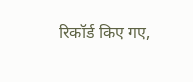रिकॉर्ड किए गए,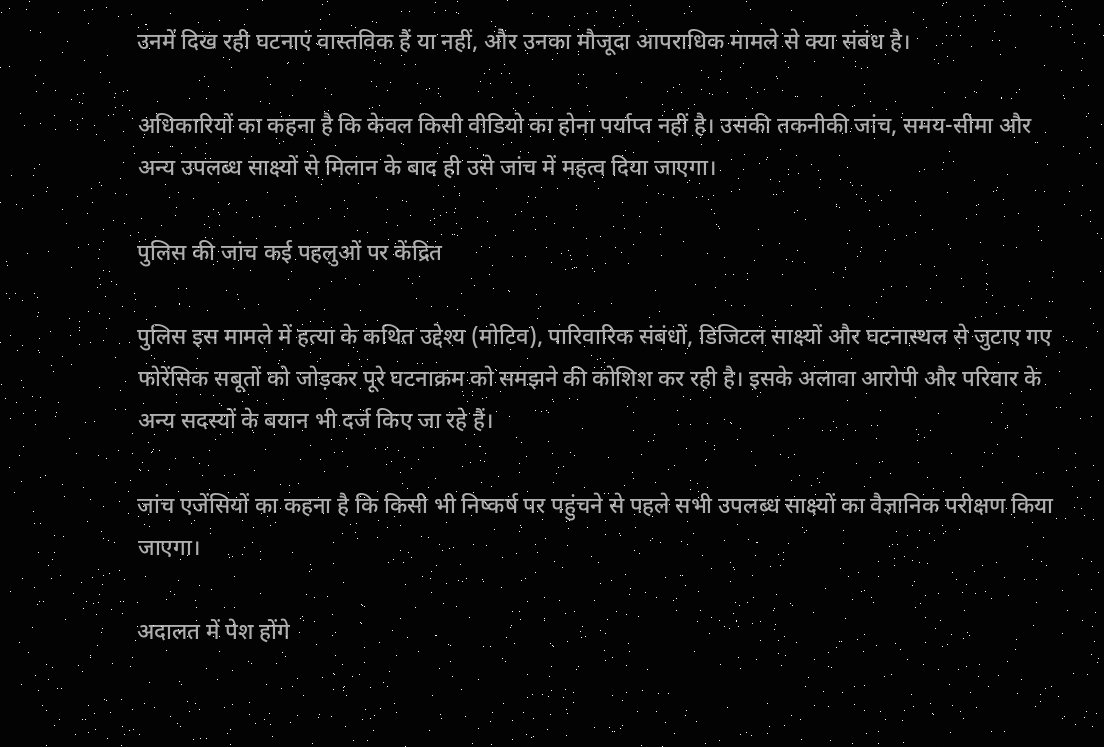उनमें दिख रही घटनाएं वास्तविक हैं या नहीं, और उनका मौजूदा आपराधिक मामले से क्या संबंध है।

अधिकारियों का कहना है कि केवल किसी वीडियो का होना पर्याप्त नहीं है। उसकी तकनीकी जांच, समय-सीमा और अन्य उपलब्ध साक्ष्यों से मिलान के बाद ही उसे जांच में महत्व दिया जाएगा।

पुलिस की जांच कई पहलुओं पर केंद्रित

पुलिस इस मामले में हत्या के कथित उद्देश्य (मोटिव), पारिवारिक संबंधों, डिजिटल साक्ष्यों और घटनास्थल से जुटाए गए फोरेंसिक सबूतों को जोड़कर पूरे घटनाक्रम को समझने की कोशिश कर रही है। इसके अलावा आरोपी और परिवार के अन्य सदस्यों के बयान भी दर्ज किए जा रहे हैं।

जांच एजेंसियों का कहना है कि किसी भी निष्कर्ष पर पहुंचने से पहले सभी उपलब्ध साक्ष्यों का वैज्ञानिक परीक्षण किया जाएगा।

अदालत में पेश होंगे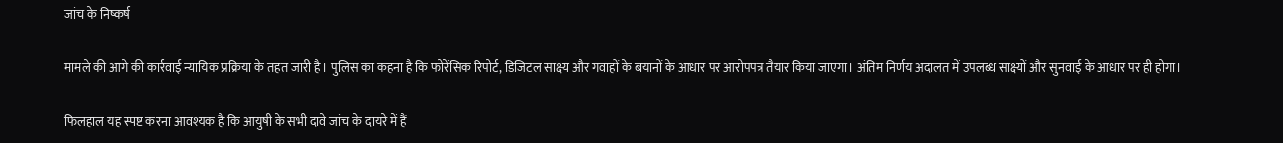जांच के निष्कर्ष

मामले की आगे की कार्रवाई न्यायिक प्रक्रिया के तहत जारी है। पुलिस का कहना है कि फोरेंसिक रिपोर्ट, डिजिटल साक्ष्य और गवाहों के बयानों के आधार पर आरोपपत्र तैयार किया जाएगा। अंतिम निर्णय अदालत में उपलब्ध साक्ष्यों और सुनवाई के आधार पर ही होगा।

फिलहाल यह स्पष्ट करना आवश्यक है कि आयुषी के सभी दावे जांच के दायरे में हैं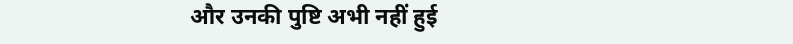और उनकी पुष्टि अभी नहीं हुई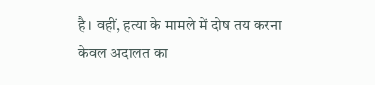है। वहीं, हत्या के मामले में दोष तय करना केवल अदालत का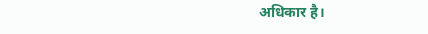अधिकार है।